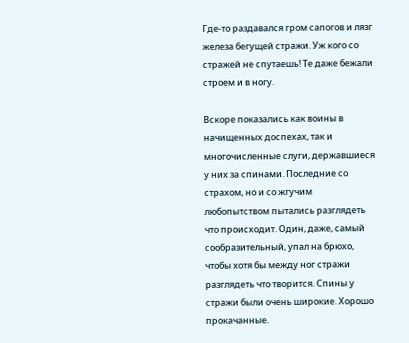Где-то раздавался гром сапогов и лязг железа бегущей стражи. Уж кого со стражей не спутаешь! Те даже бежали строем и в ногу.

Вскоре показались как воины в начищенных доспехах, так и многочисленные слуги, державшиеся у них за спинами. Последние со страхом, но и со жгучим любопытством пытались разглядеть что происходит. Один, даже, самый сообразительный, упал на брюхо, чтобы хотя бы между ног стражи разглядеть что творится. Спины у стражи были очень широкие. Хорошо прокачанные.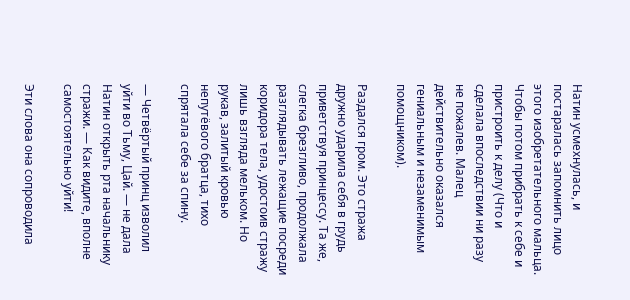Натин усмехнулась, и постаралась запомнить лицо этого изобретательного мальца. Чтобы потом прибрать к себе и пристроить к делу (Что и сделала впоследствии ни разу не пожалев. Малец действительно оказался гениальным и незаменимым помощником).

Раздался гром. Это стража дружно ударила себя в грудь приветствуя принцессу. Та же, слегка брезгливо, продолжала разглядывать лежащие посреди коридора тела, удостоив стражу лишь взгляда мельком. Но рукав, залитый кровью непутёвого братца, тихо спрятала себе за спину.

— Четвёртый принц изволил уйти во Тьму, Цай. — не дала Натин открыть рта начальнику стражи. — Как видите, вполне самостоятельно уйти!

Эти слова она сопроводила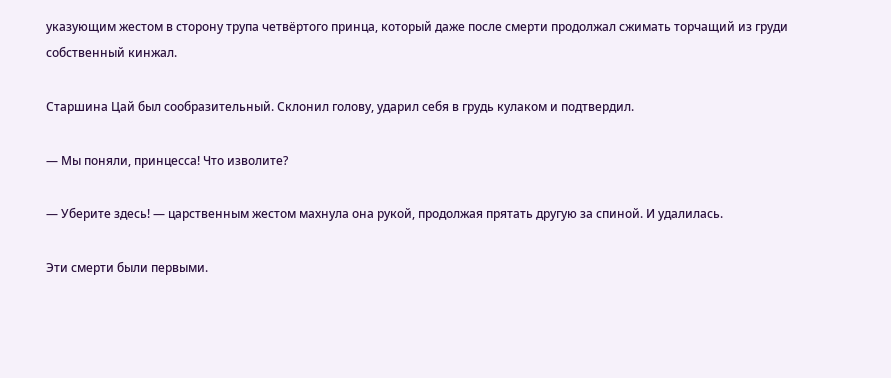указующим жестом в сторону трупа четвёртого принца, который даже после смерти продолжал сжимать торчащий из груди собственный кинжал.

Старшина Цай был сообразительный. Склонил голову, ударил себя в грудь кулаком и подтвердил.

— Мы поняли, принцесса! Что изволите?

— Уберите здесь! — царственным жестом махнула она рукой, продолжая прятать другую за спиной. И удалилась.

Эти смерти были первыми.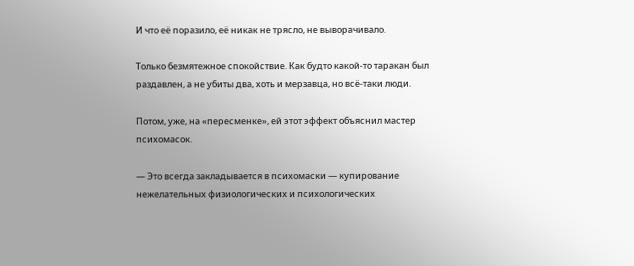И что её поразило, её никак не трясло, не выворачивало.

Только безмятежное спокойствие. Как будто какой-то таракан был раздавлен, а не убиты два, хоть и мерзавца, но всё-таки люди.

Потом, уже, на «пересменке», ей этот эффект объяснил мастер психомасок.

— Это всегда закладывается в психомаски — купирование нежелательных физиологических и психологических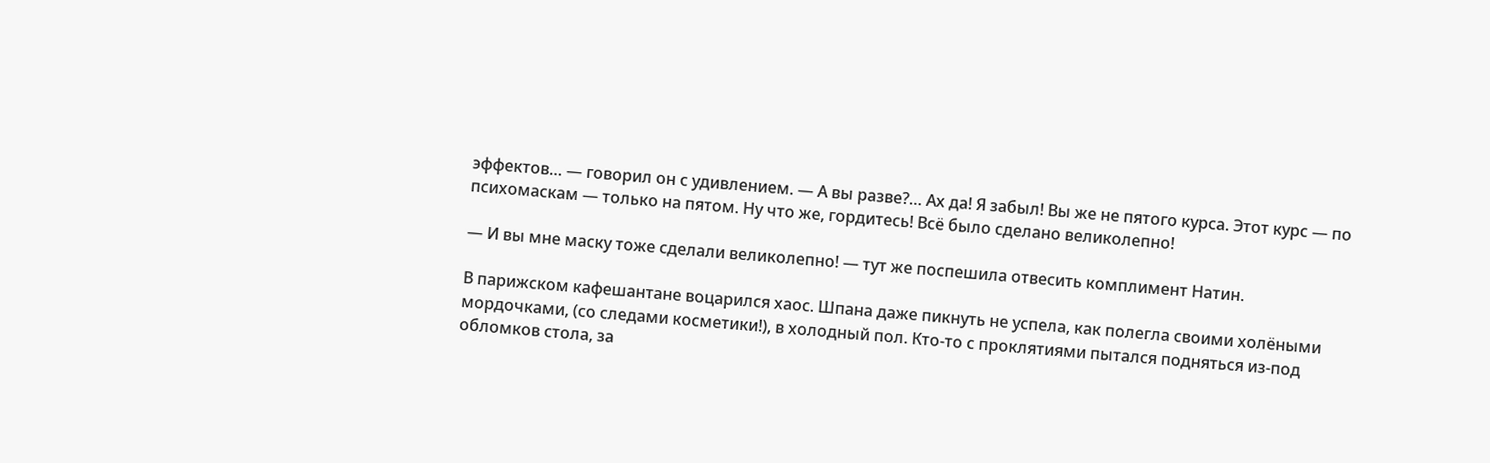эффектов… — говорил он с удивлением. — А вы разве?… Ах да! Я забыл! Вы же не пятого курса. Этот курс — по психомаскам — только на пятом. Ну что же, гордитесь! Всё было сделано великолепно!

— И вы мне маску тоже сделали великолепно! — тут же поспешила отвесить комплимент Натин.

В парижском кафешантане воцарился хаос. Шпана даже пикнуть не успела, как полегла своими холёными мордочками, (со следами косметики!), в холодный пол. Кто-то с проклятиями пытался подняться из-под обломков стола, за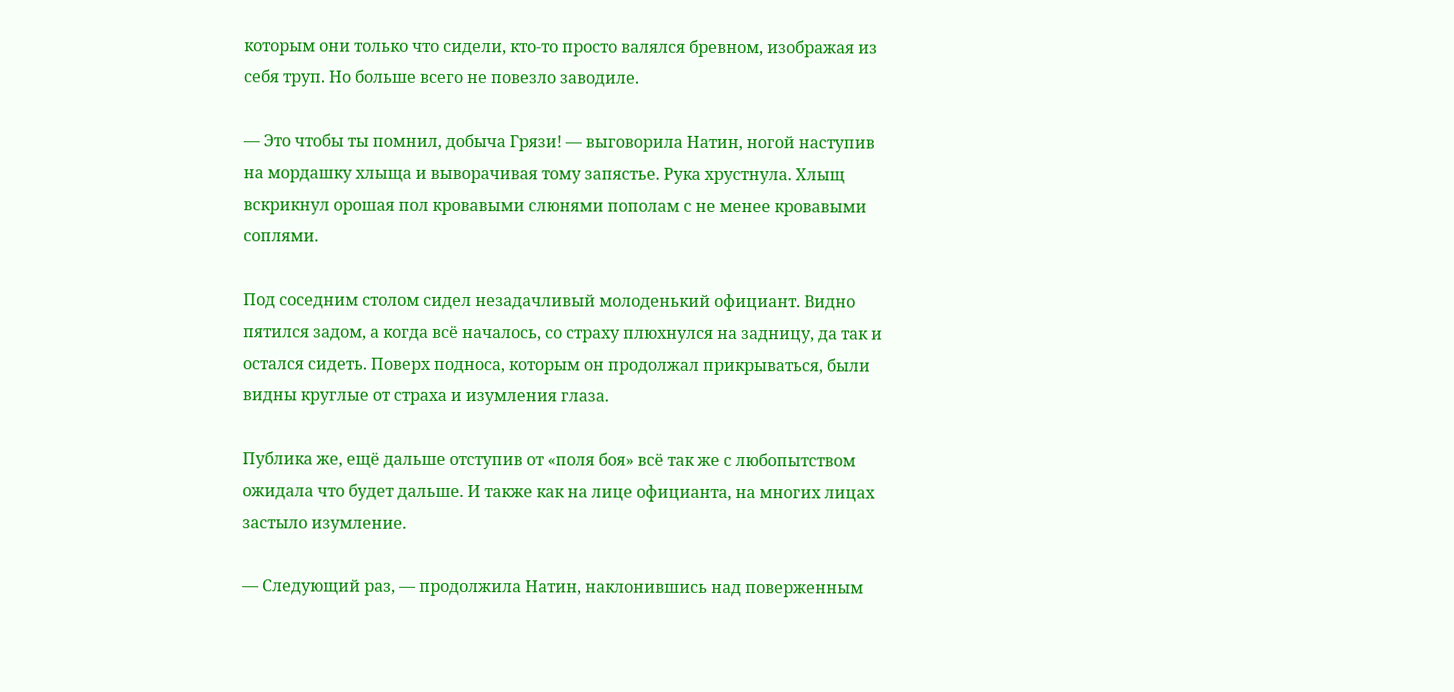которым они только что сидели, кто-то просто валялся бревном, изображая из себя труп. Но больше всего не повезло заводиле.

— Это чтобы ты помнил, добыча Грязи! — выговорила Натин, ногой наступив на мордашку хлыща и выворачивая тому запястье. Рука хрустнула. Хлыщ вскрикнул орошая пол кровавыми слюнями пополам с не менее кровавыми соплями.

Под соседним столом сидел незадачливый молоденький официант. Видно пятился задом, а когда всё началось, со страху плюхнулся на задницу, да так и остался сидеть. Поверх подноса, которым он продолжал прикрываться, были видны круглые от страха и изумления глаза.

Публика же, ещё дальше отступив от «поля боя» всё так же с любопытством ожидала что будет дальше. И также как на лице официанта, на многих лицах застыло изумление.

— Следующий раз, — продолжила Натин, наклонившись над поверженным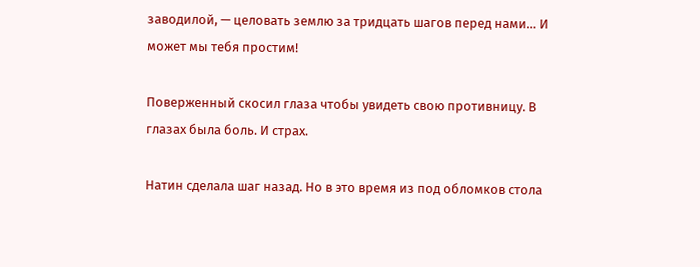заводилой, — целовать землю за тридцать шагов перед нами… И может мы тебя простим!

Поверженный скосил глаза чтобы увидеть свою противницу. В глазах была боль. И страх.

Натин сделала шаг назад. Но в это время из под обломков стола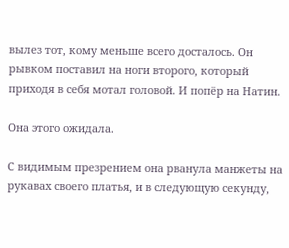вылез тот, кому меньше всего досталось. Он рывком поставил на ноги второго, который приходя в себя мотал головой. И попёр на Натин.

Она этого ожидала.

С видимым презрением она рванула манжеты на рукавах своего платья, и в следующую секунду,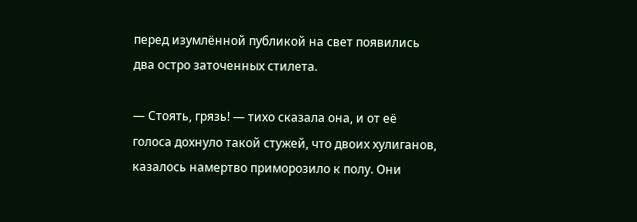перед изумлённой публикой на свет появились два остро заточенных стилета.

— Стоять, грязь! — тихо сказала она, и от её голоса дохнуло такой стужей, что двоих хулиганов, казалось намертво приморозило к полу. Они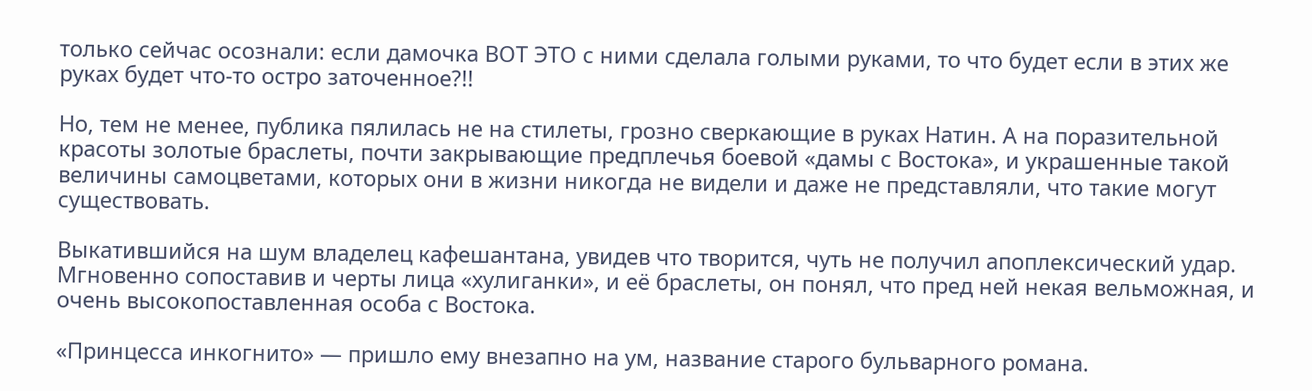только сейчас осознали: если дамочка ВОТ ЭТО с ними сделала голыми руками, то что будет если в этих же руках будет что-то остро заточенное?!!

Но, тем не менее, публика пялилась не на стилеты, грозно сверкающие в руках Натин. А на поразительной красоты золотые браслеты, почти закрывающие предплечья боевой «дамы с Востока», и украшенные такой величины самоцветами, которых они в жизни никогда не видели и даже не представляли, что такие могут существовать.

Выкатившийся на шум владелец кафешантана, увидев что творится, чуть не получил апоплексический удар. Мгновенно сопоставив и черты лица «хулиганки», и её браслеты, он понял, что пред ней некая вельможная, и очень высокопоставленная особа с Востока.

«Принцесса инкогнито» — пришло ему внезапно на ум, название старого бульварного романа.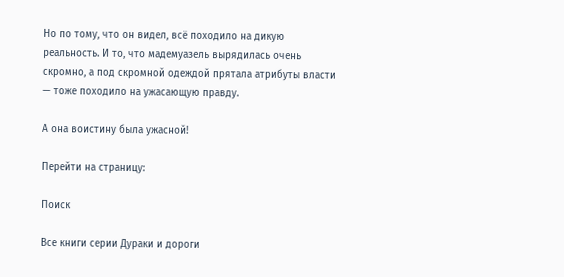Но по тому, что он видел, всё походило на дикую реальность. И то, что мадемуазель вырядилась очень скромно, а под скромной одеждой прятала атрибуты власти — тоже походило на ужасающую правду.

А она воистину была ужасной!

Перейти на страницу:

Поиск

Все книги серии Дураки и дороги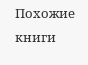Похожие книги